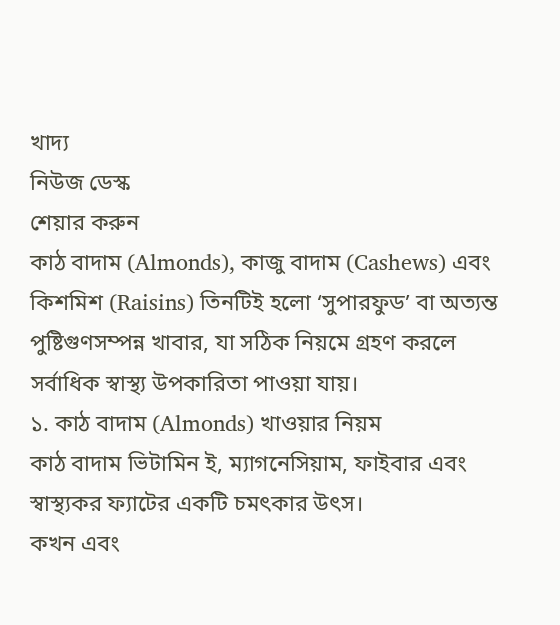খাদ্য
নিউজ ডেস্ক
শেয়ার করুন
কাঠ বাদাম (Almonds), কাজু বাদাম (Cashews) এবং কিশমিশ (Raisins) তিনটিই হলো ‘সুপারফুড’ বা অত্যন্ত পুষ্টিগুণসম্পন্ন খাবার, যা সঠিক নিয়মে গ্রহণ করলে সর্বাধিক স্বাস্থ্য উপকারিতা পাওয়া যায়।
১. কাঠ বাদাম (Almonds) খাওয়ার নিয়ম
কাঠ বাদাম ভিটামিন ই, ম্যাগনেসিয়াম, ফাইবার এবং স্বাস্থ্যকর ফ্যাটের একটি চমৎকার উৎস।
কখন এবং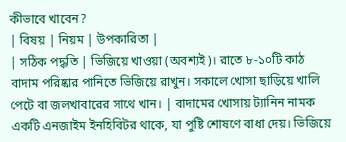কীভাবে খাবেন?
| বিষয় | নিয়ম | উপকারিতা |
| সঠিক পদ্ধতি | ভিজিয়ে খাওয়া (অবশ্যই)। রাতে ৮-১০টি কাঠ বাদাম পরিষ্কার পানিতে ভিজিয়ে রাখুন। সকালে খোসা ছাড়িয়ে খালি পেটে বা জলখাবারের সাথে খান। | বাদামের খোসায় ট্যানিন নামক একটি এনজাইম ইনহিবিটর থাকে, যা পুষ্টি শোষণে বাধা দেয়। ভিজিয়ে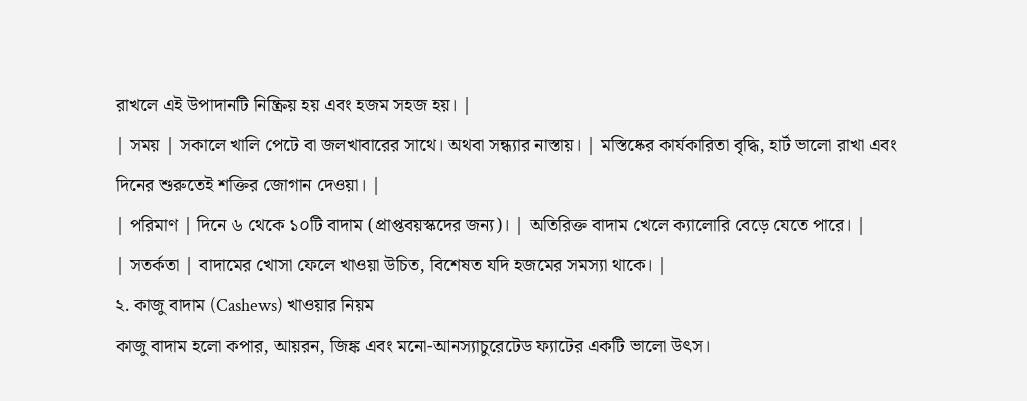রাখলে এই উপাদানটি নিষ্ক্রিয় হয় এবং হজম সহজ হয়। |
| সময় | সকালে খালি পেটে বা জলখাবারের সাথে। অথবা সন্ধ্যার নাস্তায়। | মস্তিষ্কের কার্যকারিতা বৃদ্ধি, হার্ট ভালো রাখা এবং দিনের শুরুতেই শক্তির জোগান দেওয়া। |
| পরিমাণ | দিনে ৬ থেকে ১০টি বাদাম (প্রাপ্তবয়স্কদের জন্য)। | অতিরিক্ত বাদাম খেলে ক্যালোরি বেড়ে যেতে পারে। |
| সতর্কতা | বাদামের খোসা ফেলে খাওয়া উচিত, বিশেষত যদি হজমের সমস্যা থাকে। |
২. কাজু বাদাম (Cashews) খাওয়ার নিয়ম
কাজু বাদাম হলো কপার, আয়রন, জিঙ্ক এবং মনো-আনস্যাচুরেটেড ফ্যাটের একটি ভালো উৎস।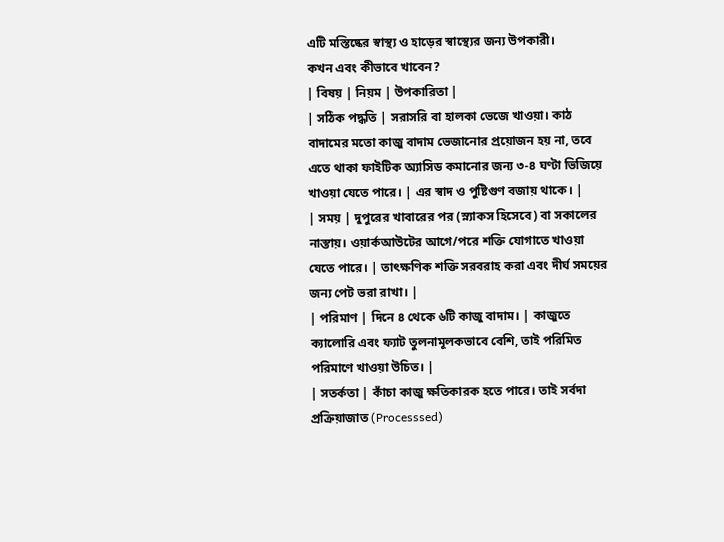এটি মস্তিষ্কের স্বাস্থ্য ও হাড়ের স্বাস্থ্যের জন্য উপকারী।
কখন এবং কীভাবে খাবেন?
| বিষয় | নিয়ম | উপকারিতা |
| সঠিক পদ্ধতি | সরাসরি বা হালকা ভেজে খাওয়া। কাঠ বাদামের মতো কাজু বাদাম ভেজানোর প্রয়োজন হয় না, তবে এতে থাকা ফাইটিক অ্যাসিড কমানোর জন্য ৩-৪ ঘণ্টা ভিজিয়ে খাওয়া যেতে পারে। | এর স্বাদ ও পুষ্টিগুণ বজায় থাকে। |
| সময় | দুপুরের খাবারের পর (স্ন্যাকস হিসেবে) বা সকালের নাস্তায়। ওয়ার্কআউটের আগে/পরে শক্তি যোগাতে খাওয়া যেতে পারে। | তাৎক্ষণিক শক্তি সরবরাহ করা এবং দীর্ঘ সময়ের জন্য পেট ভরা রাখা। |
| পরিমাণ | দিনে ৪ থেকে ৬টি কাজু বাদাম। | কাজুতে ক্যালোরি এবং ফ্যাট তুলনামূলকভাবে বেশি, তাই পরিমিত পরিমাণে খাওয়া উচিত। |
| সতর্কতা | কাঁচা কাজু ক্ষতিকারক হতে পারে। তাই সর্বদা প্রক্রিয়াজাত (Processsed)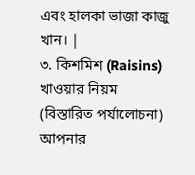এবং হালকা ভাজা কাজু খান। |
৩. কিশমিশ (Raisins) খাওয়ার নিয়ম (বিস্তারিত পর্যালোচনা)
আপনার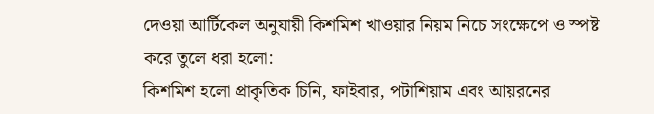দেওয়া আর্টিকেল অনুযায়ী কিশমিশ খাওয়ার নিয়ম নিচে সংক্ষেপে ও স্পষ্ট করে তুলে ধরা হলো:
কিশমিশ হলো প্রাকৃতিক চিনি, ফাইবার, পটাশিয়াম এবং আয়রনের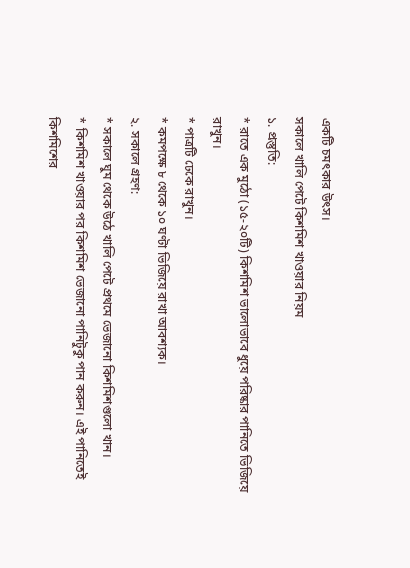একটি চমৎকার উৎস।
সকালে খালি পেটে কিশমিশ খাওয়ার নিয়ম
১. প্রস্তুতি:
* রাতে এক মুঠো (১৫-২০টি) কিশমিশ ভালোভাবে ধুয়ে পরিষ্কার পানিতে ভিজিয়ে রাখুন।
* পাত্রটি ঢেকে রাখুন।
* কমপক্ষে ৮ থেকে ১০ ঘণ্টা ভিজিয়ে রাখা আবশ্যক।
২. সকালে গ্রহণ:
* সকালে ঘুম থেকে উঠে খালি পেটে প্রথমে ভেজানো কিশমিশগুলো খান।
* কিশমিশ খাওয়ার পর কিশমিশ ভেজানো পানিটুকু পান করুন। এই পানিতেই কিশমিশের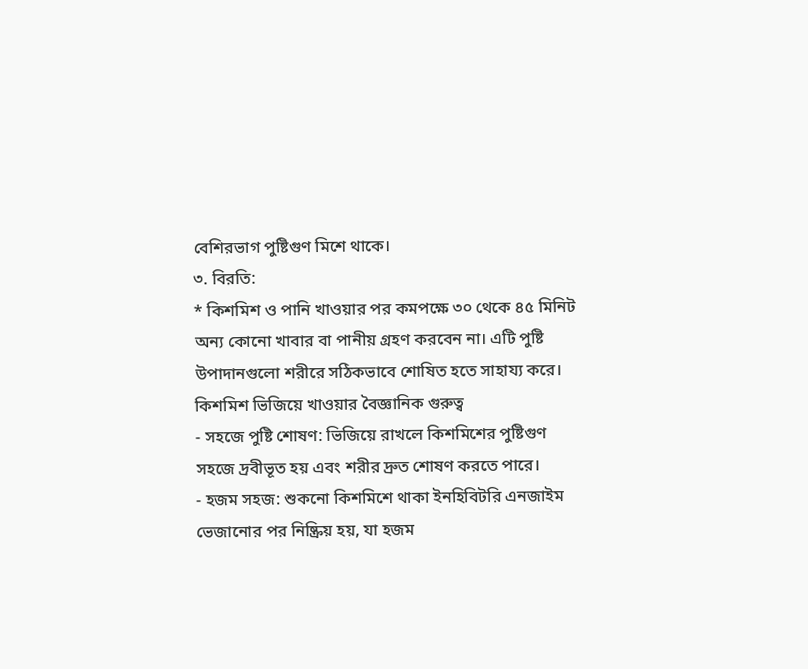বেশিরভাগ পুষ্টিগুণ মিশে থাকে।
৩. বিরতি:
* কিশমিশ ও পানি খাওয়ার পর কমপক্ষে ৩০ থেকে ৪৫ মিনিট অন্য কোনো খাবার বা পানীয় গ্রহণ করবেন না। এটি পুষ্টি উপাদানগুলো শরীরে সঠিকভাবে শোষিত হতে সাহায্য করে।
কিশমিশ ভিজিয়ে খাওয়ার বৈজ্ঞানিক গুরুত্ব
- সহজে পুষ্টি শোষণ: ভিজিয়ে রাখলে কিশমিশের পুষ্টিগুণ সহজে দ্রবীভূত হয় এবং শরীর দ্রুত শোষণ করতে পারে।
- হজম সহজ: শুকনো কিশমিশে থাকা ইনহিবিটরি এনজাইম ভেজানোর পর নিষ্ক্রিয় হয়, যা হজম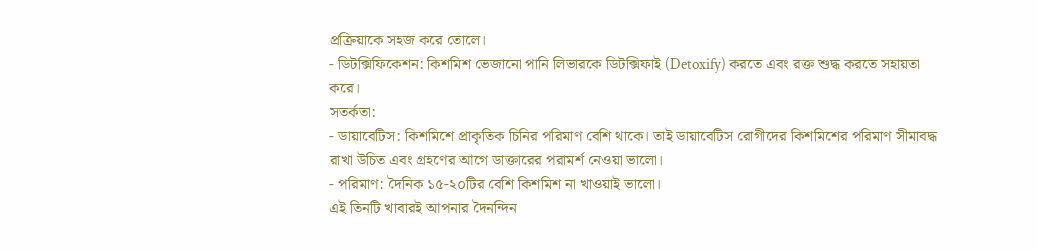প্রক্রিয়াকে সহজ করে তোলে।
- ডিটক্সিফিকেশন: কিশমিশ ভেজানো পানি লিভারকে ডিটক্সিফাই (Detoxify) করতে এবং রক্ত শুদ্ধ করতে সহায়তা করে।
সতর্কতা:
- ডায়াবেটিস: কিশমিশে প্রাকৃতিক চিনির পরিমাণ বেশি থাকে। তাই ডায়াবেটিস রোগীদের কিশমিশের পরিমাণ সীমাবদ্ধ রাখা উচিত এবং গ্রহণের আগে ডাক্তারের পরামর্শ নেওয়া ভালো।
- পরিমাণ: দৈনিক ১৫-২০টির বেশি কিশমিশ না খাওয়াই ভালো।
এই তিনটি খাবারই আপনার দৈনন্দিন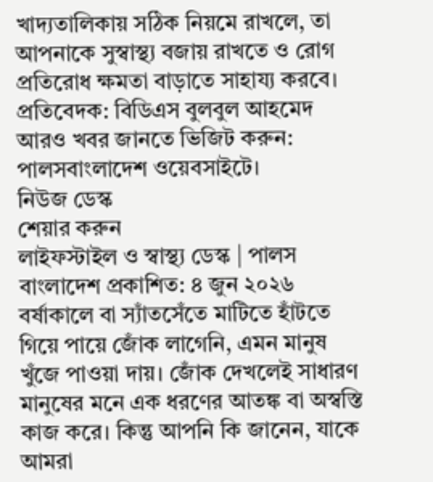খাদ্যতালিকায় সঠিক নিয়মে রাখলে, তা আপনাকে সুস্বাস্থ্য বজায় রাখতে ও রোগ প্রতিরোধ ক্ষমতা বাড়াতে সাহায্য করবে।
প্রতিবেদক: বিডিএস বুলবুল আহমেদ
আরও খবর জানতে ভিজিট করুন: পালসবাংলাদেশ ওয়েবসাইটে।
নিউজ ডেস্ক
শেয়ার করুন
লাইফস্টাইল ও স্বাস্থ্য ডেস্ক | পালস বাংলাদেশ প্রকাশিত: ৪ জুন ২০২৬
বর্ষাকালে বা স্যাঁতসেঁতে মাটিতে হাঁটতে গিয়ে পায়ে জোঁক লাগেনি, এমন মানুষ খুঁজে পাওয়া দায়। জোঁক দেখলেই সাধারণ মানুষের মনে এক ধরণের আতঙ্ক বা অস্বস্তি কাজ করে। কিন্তু আপনি কি জানেন, যাকে আমরা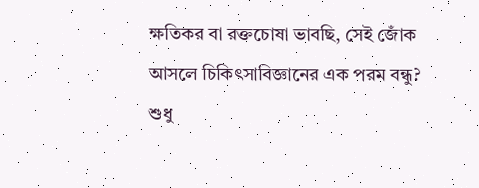ক্ষতিকর বা রক্তচোষা ভাবছি, সেই জোঁক আসলে চিকিৎসাবিজ্ঞানের এক পরম বন্ধু? শুধু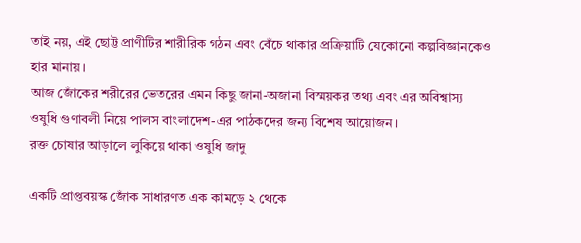তাই নয়, এই ছোট্ট প্রাণীটির শারীরিক গঠন এবং বেঁচে থাকার প্রক্রিয়াটি যেকোনো কল্পবিজ্ঞানকেও হার মানায়।
আজ জোঁকের শরীরের ভেতরের এমন কিছু জানা-অজানা বিস্ময়কর তথ্য এবং এর অবিশ্বাস্য ওষুধি গুণাবলী নিয়ে পালস বাংলাদেশ-এর পাঠকদের জন্য বিশেষ আয়োজন।
রক্ত চোষার আড়ালে লুকিয়ে থাকা ওষুধি জাদু

একটি প্রাপ্তবয়স্ক জোঁক সাধারণত এক কামড়ে ২ থেকে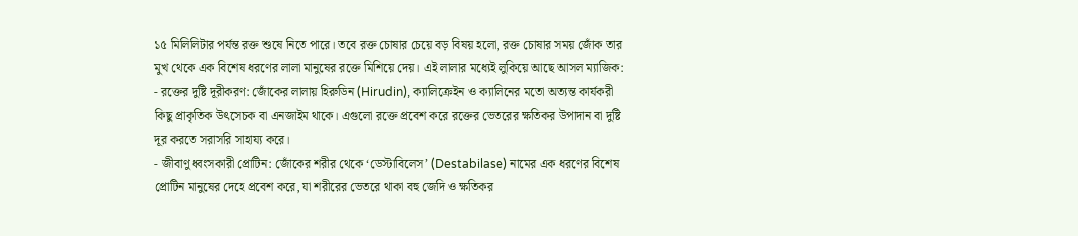১৫ মিলিলিটার পর্যন্ত রক্ত শুষে নিতে পারে। তবে রক্ত চোষার চেয়ে বড় বিষয় হলো, রক্ত চোষার সময় জোঁক তার মুখ থেকে এক বিশেষ ধরণের লালা মানুষের রক্তে মিশিয়ে দেয়। এই লালার মধ্যেই লুকিয়ে আছে আসল ম্যাজিক:
- রক্তের দুষ্টি দূরীকরণ: জোঁকের লালায় হিরুডিন (Hirudin), ক্যালিক্রেইন ও ক্যালিনের মতো অত্যন্ত কার্যকরী কিছু প্রাকৃতিক উৎসেচক বা এনজাইম থাকে। এগুলো রক্তে প্রবেশ করে রক্তের ভেতরের ক্ষতিকর উপাদান বা দুষ্টি দূর করতে সরাসরি সাহায্য করে।
- জীবাণু ধ্বংসকারী প্রোটিন: জোঁকের শরীর থেকে ‘ডেস্টাবিলেস’ (Destabilase) নামের এক ধরণের বিশেষ প্রোটিন মানুষের দেহে প্রবেশ করে, যা শরীরের ভেতরে থাকা বহু জেদি ও ক্ষতিকর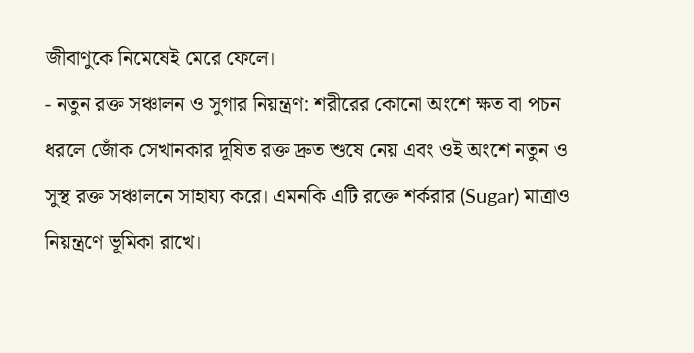জীবাণুকে নিমেষেই মেরে ফেলে।
- নতুন রক্ত সঞ্চালন ও সুগার নিয়ন্ত্রণ: শরীরের কোনো অংশে ক্ষত বা পচন ধরলে জোঁক সেখানকার দূষিত রক্ত দ্রুত শুষে নেয় এবং ওই অংশে নতুন ও সুস্থ রক্ত সঞ্চালনে সাহায্য করে। এমনকি এটি রক্তে শর্করার (Sugar) মাত্রাও নিয়ন্ত্রণে ভূমিকা রাখে।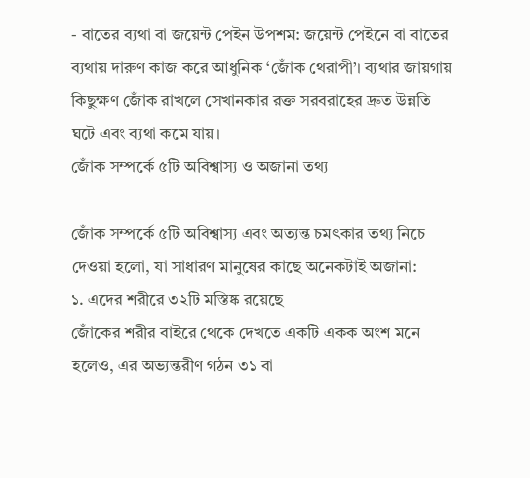- বাতের ব্যথা বা জয়েন্ট পেইন উপশম: জয়েন্ট পেইনে বা বাতের ব্যথায় দারুণ কাজ করে আধুনিক ‘জোঁক থেরাপী’। ব্যথার জায়গায় কিছুক্ষণ জোঁক রাখলে সেখানকার রক্ত সরবরাহের দ্রুত উন্নতি ঘটে এবং ব্যথা কমে যায়।
জোঁক সম্পর্কে ৫টি অবিশ্বাস্য ও অজানা তথ্য

জোঁক সম্পর্কে ৫টি অবিশ্বাস্য এবং অত্যন্ত চমৎকার তথ্য নিচে দেওয়া হলো, যা সাধারণ মানুষের কাছে অনেকটাই অজানা:
১. এদের শরীরে ৩২টি মস্তিষ্ক রয়েছে
জোঁকের শরীর বাইরে থেকে দেখতে একটি একক অংশ মনে হলেও, এর অভ্যন্তরীণ গঠন ৩১ বা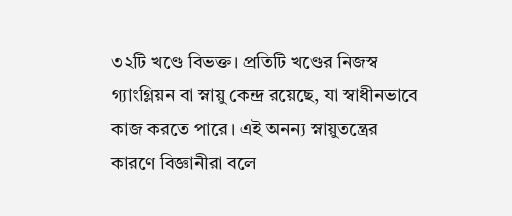৩২টি খণ্ডে বিভক্ত। প্রতিটি খণ্ডের নিজস্ব গ্যাংগ্লিয়ন বা স্নায়ু কেন্দ্র রয়েছে, যা স্বাধীনভাবে কাজ করতে পারে। এই অনন্য স্নায়ুতন্ত্রের কারণে বিজ্ঞানীরা বলে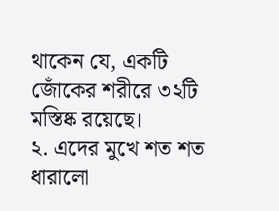থাকেন যে, একটি জোঁকের শরীরে ৩২টি মস্তিষ্ক রয়েছে।
২. এদের মুখে শত শত ধারালো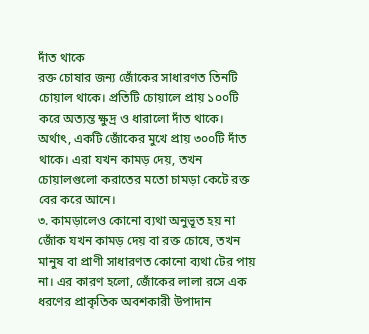দাঁত থাকে
রক্ত চোষার জন্য জোঁকের সাধারণত তিনটি চোয়াল থাকে। প্রতিটি চোয়ালে প্রায় ১০০টি করে অত্যন্ত ক্ষুদ্র ও ধারালো দাঁত থাকে। অর্থাৎ, একটি জোঁকের মুখে প্রায় ৩০০টি দাঁত থাকে। এরা যখন কামড় দেয়, তখন চোয়ালগুলো করাতের মতো চামড়া কেটে রক্ত বের করে আনে।
৩. কামড়ালেও কোনো ব্যথা অনুভূত হয় না
জোঁক যখন কামড় দেয় বা রক্ত চোষে, তখন মানুষ বা প্রাণী সাধারণত কোনো ব্যথা টের পায় না। এর কারণ হলো, জোঁকের লালা রসে এক ধরণের প্রাকৃতিক অবশকারী উপাদান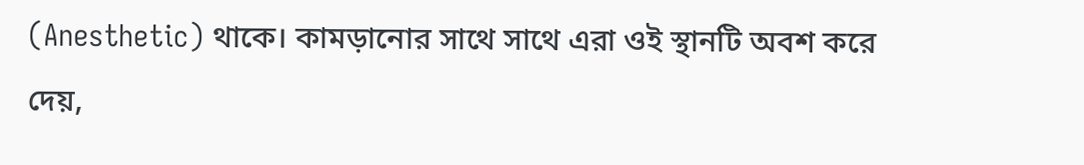(Anesthetic) থাকে। কামড়ানোর সাথে সাথে এরা ওই স্থানটি অবশ করে দেয়,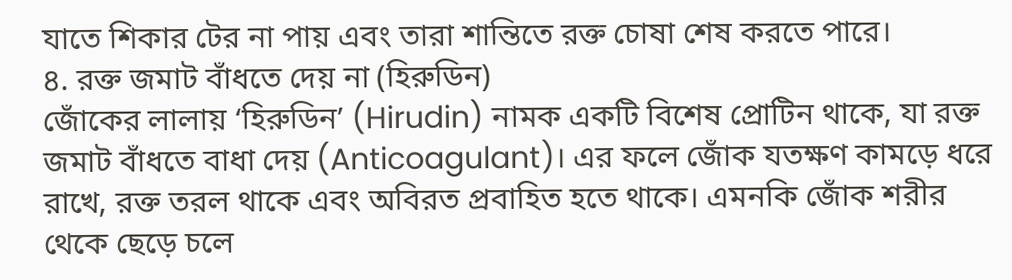যাতে শিকার টের না পায় এবং তারা শান্তিতে রক্ত চোষা শেষ করতে পারে।
৪. রক্ত জমাট বাঁধতে দেয় না (হিরুডিন)
জোঁকের লালায় ‘হিরুডিন’ (Hirudin) নামক একটি বিশেষ প্রোটিন থাকে, যা রক্ত জমাট বাঁধতে বাধা দেয় (Anticoagulant)। এর ফলে জোঁক যতক্ষণ কামড়ে ধরে রাখে, রক্ত তরল থাকে এবং অবিরত প্রবাহিত হতে থাকে। এমনকি জোঁক শরীর থেকে ছেড়ে চলে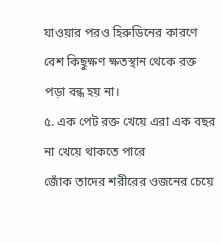যাওয়ার পরও হিরুডিনের কারণে বেশ কিছুক্ষণ ক্ষতস্থান থেকে রক্ত পড়া বন্ধ হয় না।
৫. এক পেট রক্ত খেয়ে এরা এক বছর না খেয়ে থাকতে পারে
জোঁক তাদের শরীরের ওজনের চেয়ে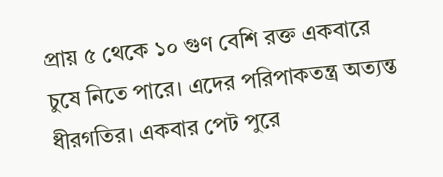প্রায় ৫ থেকে ১০ গুণ বেশি রক্ত একবারে চুষে নিতে পারে। এদের পরিপাকতন্ত্র অত্যন্ত ধীরগতির। একবার পেট পুরে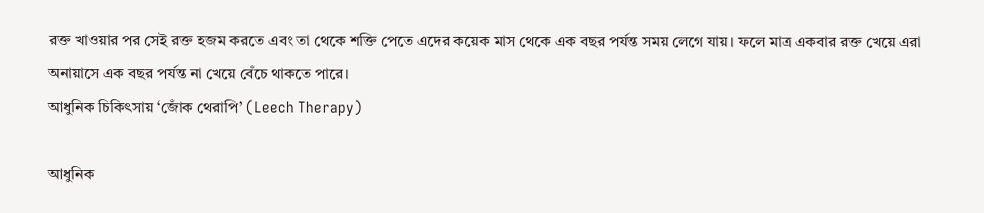রক্ত খাওয়ার পর সেই রক্ত হজম করতে এবং তা থেকে শক্তি পেতে এদের কয়েক মাস থেকে এক বছর পর্যন্ত সময় লেগে যায়। ফলে মাত্র একবার রক্ত খেয়ে এরা অনায়াসে এক বছর পর্যন্ত না খেয়ে বেঁচে থাকতে পারে।
আধুনিক চিকিৎসায় ‘জোঁক থেরাপি’ (Leech Therapy)

আধুনিক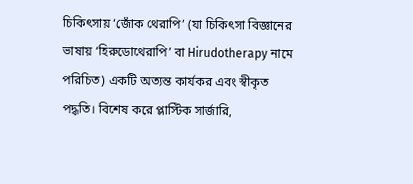চিকিৎসায় ‘জোঁক থেরাপি’ (যা চিকিৎসা বিজ্ঞানের ভাষায় ‘হিরুডোথেরাপি’ বা Hirudotherapy নামে পরিচিত) একটি অত্যন্ত কার্যকর এবং স্বীকৃত পদ্ধতি। বিশেষ করে প্লাস্টিক সার্জারি,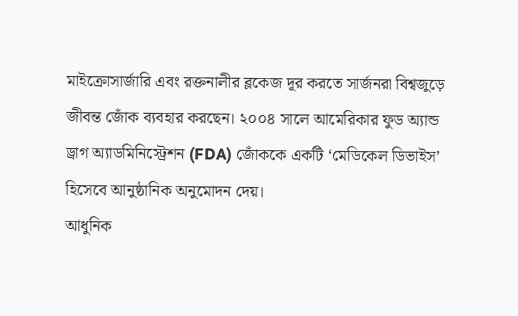মাইক্রোসার্জারি এবং রক্তনালীর ব্লকেজ দূর করতে সার্জনরা বিশ্বজুড়ে জীবন্ত জোঁক ব্যবহার করছেন। ২০০৪ সালে আমেরিকার ফুড অ্যান্ড ড্রাগ অ্যাডমিনিস্ট্রেশন (FDA) জোঁককে একটি ‘মেডিকেল ডিভাইস’ হিসেবে আনুষ্ঠানিক অনুমোদন দেয়।
আধুনিক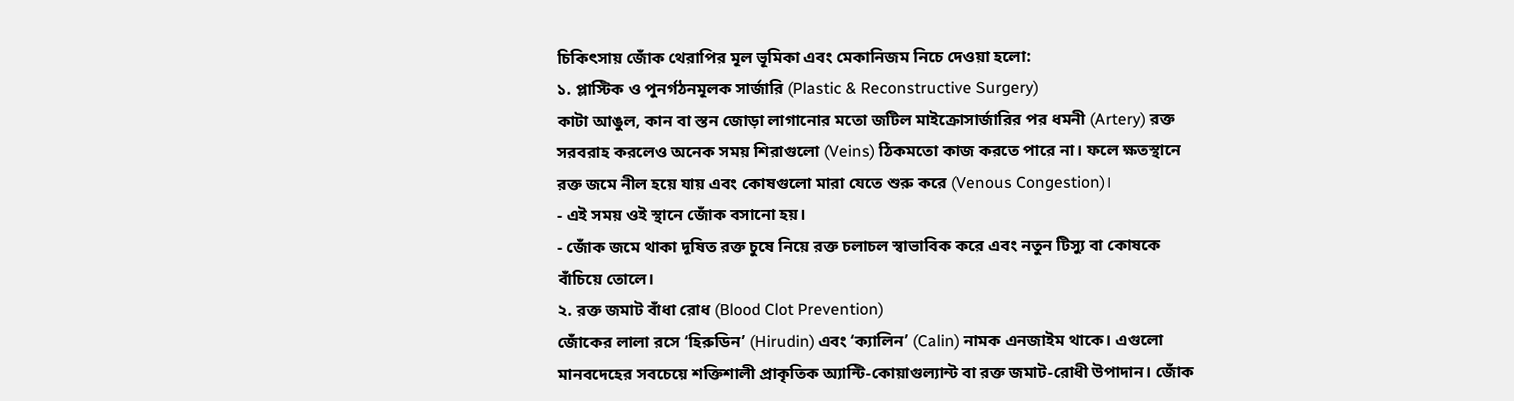চিকিৎসায় জোঁক থেরাপির মূল ভূমিকা এবং মেকানিজম নিচে দেওয়া হলো:
১. প্লাস্টিক ও পুনর্গঠনমূলক সার্জারি (Plastic & Reconstructive Surgery)
কাটা আঙুল, কান বা স্তন জোড়া লাগানোর মতো জটিল মাইক্রোসার্জারির পর ধমনী (Artery) রক্ত সরবরাহ করলেও অনেক সময় শিরাগুলো (Veins) ঠিকমতো কাজ করতে পারে না। ফলে ক্ষতস্থানে রক্ত জমে নীল হয়ে যায় এবং কোষগুলো মারা যেতে শুরু করে (Venous Congestion)।
- এই সময় ওই স্থানে জোঁক বসানো হয়।
- জোঁক জমে থাকা দূষিত রক্ত চুষে নিয়ে রক্ত চলাচল স্বাভাবিক করে এবং নতুন টিস্যু বা কোষকে বাঁচিয়ে তোলে।
২. রক্ত জমাট বাঁধা রোধ (Blood Clot Prevention)
জোঁকের লালা রসে ‘হিরুডিন’ (Hirudin) এবং ‘ক্যালিন’ (Calin) নামক এনজাইম থাকে। এগুলো মানবদেহের সবচেয়ে শক্তিশালী প্রাকৃতিক অ্যান্টি-কোয়াগুল্যান্ট বা রক্ত জমাট-রোধী উপাদান। জোঁক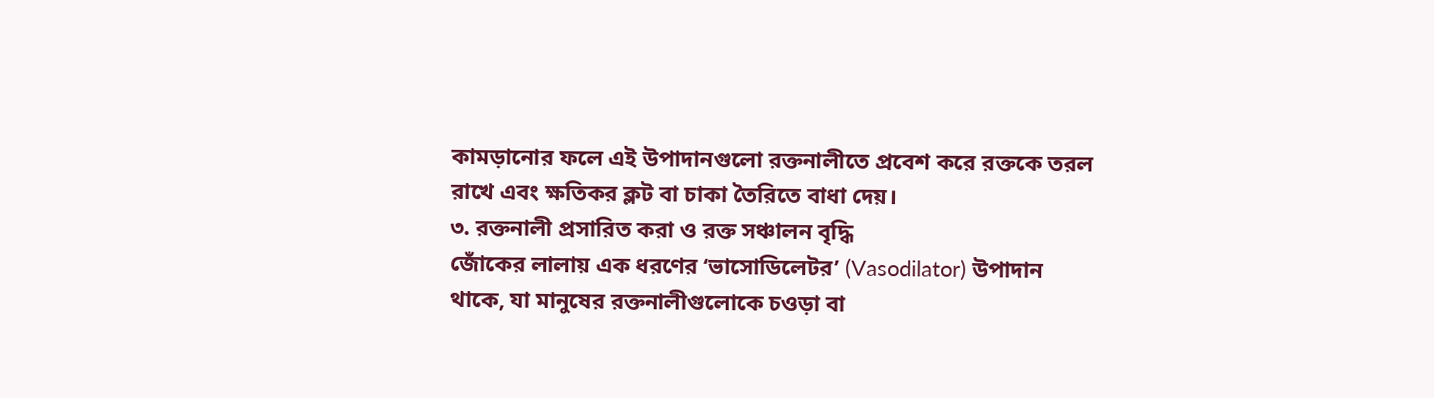কামড়ানোর ফলে এই উপাদানগুলো রক্তনালীতে প্রবেশ করে রক্তকে তরল রাখে এবং ক্ষতিকর ক্লট বা চাকা তৈরিতে বাধা দেয়।
৩. রক্তনালী প্রসারিত করা ও রক্ত সঞ্চালন বৃদ্ধি
জোঁকের লালায় এক ধরণের ‘ভাসোডিলেটর’ (Vasodilator) উপাদান থাকে, যা মানুষের রক্তনালীগুলোকে চওড়া বা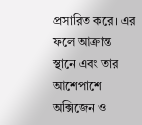প্রসারিত করে। এর ফলে আক্রান্ত স্থানে এবং তার আশেপাশে অক্সিজেন ও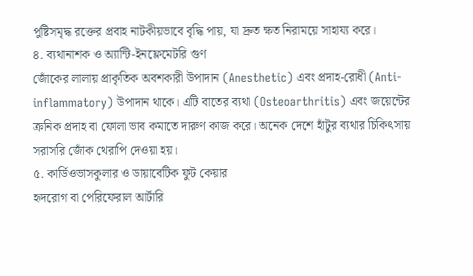পুষ্টিসমৃদ্ধ রক্তের প্রবাহ নাটকীয়ভাবে বৃদ্ধি পায়, যা দ্রুত ক্ষত নিরাময়ে সাহায্য করে।
৪. ব্যথানাশক ও অ্যান্টি-ইনফ্লেমেটরি গুণ
জোঁকের লালায় প্রাকৃতিক অবশকারী উপাদান (Anesthetic) এবং প্রদাহ-রোধী (Anti-inflammatory) উপাদান থাকে। এটি বাতের ব্যথা (Osteoarthritis) এবং জয়েন্টের ক্রনিক প্রদাহ বা ফোলা ভাব কমাতে দারুণ কাজ করে। অনেক দেশে হাঁটুর ব্যথার চিকিৎসায় সরাসরি জোঁক থেরাপি দেওয়া হয়।
৫. কার্ডিওভাসকুলার ও ডায়াবেটিক ফুট কেয়ার
হৃদরোগ বা পেরিফেরাল আর্টারি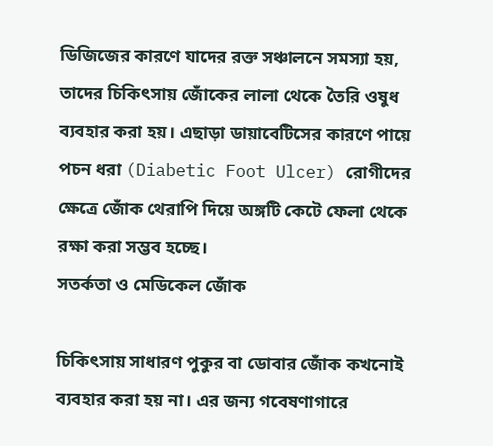ডিজিজের কারণে যাদের রক্ত সঞ্চালনে সমস্যা হয়, তাদের চিকিৎসায় জোঁকের লালা থেকে তৈরি ওষুধ ব্যবহার করা হয়। এছাড়া ডায়াবেটিসের কারণে পায়ে পচন ধরা (Diabetic Foot Ulcer) রোগীদের ক্ষেত্রে জোঁক থেরাপি দিয়ে অঙ্গটি কেটে ফেলা থেকে রক্ষা করা সম্ভব হচ্ছে।
সতর্কতা ও মেডিকেল জোঁক

চিকিৎসায় সাধারণ পুকুর বা ডোবার জোঁক কখনোই ব্যবহার করা হয় না। এর জন্য গবেষণাগারে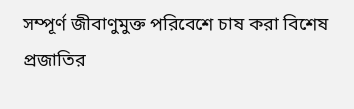সম্পূর্ণ জীবাণুমুক্ত পরিবেশে চাষ করা বিশেষ প্রজাতির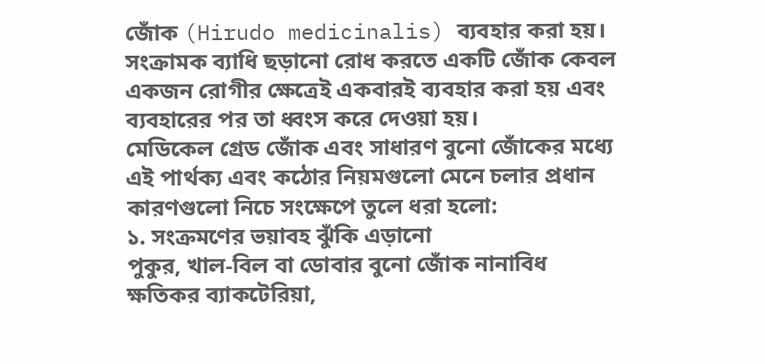জোঁক (Hirudo medicinalis) ব্যবহার করা হয়। সংক্রামক ব্যাধি ছড়ানো রোধ করতে একটি জোঁক কেবল একজন রোগীর ক্ষেত্রেই একবারই ব্যবহার করা হয় এবং ব্যবহারের পর তা ধ্বংস করে দেওয়া হয়।
মেডিকেল গ্রেড জোঁক এবং সাধারণ বুনো জোঁকের মধ্যে এই পার্থক্য এবং কঠোর নিয়মগুলো মেনে চলার প্রধান কারণগুলো নিচে সংক্ষেপে তুলে ধরা হলো:
১. সংক্রমণের ভয়াবহ ঝুঁকি এড়ানো
পুকুর, খাল-বিল বা ডোবার বুনো জোঁক নানাবিধ ক্ষতিকর ব্যাকটেরিয়া,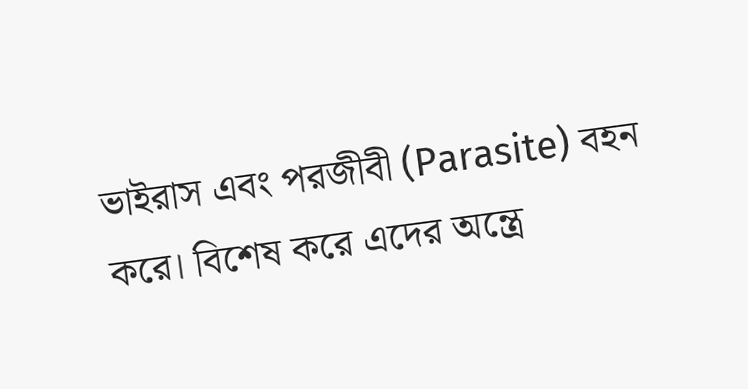ভাইরাস এবং পরজীবী (Parasite) বহন করে। বিশেষ করে এদের অন্ত্রে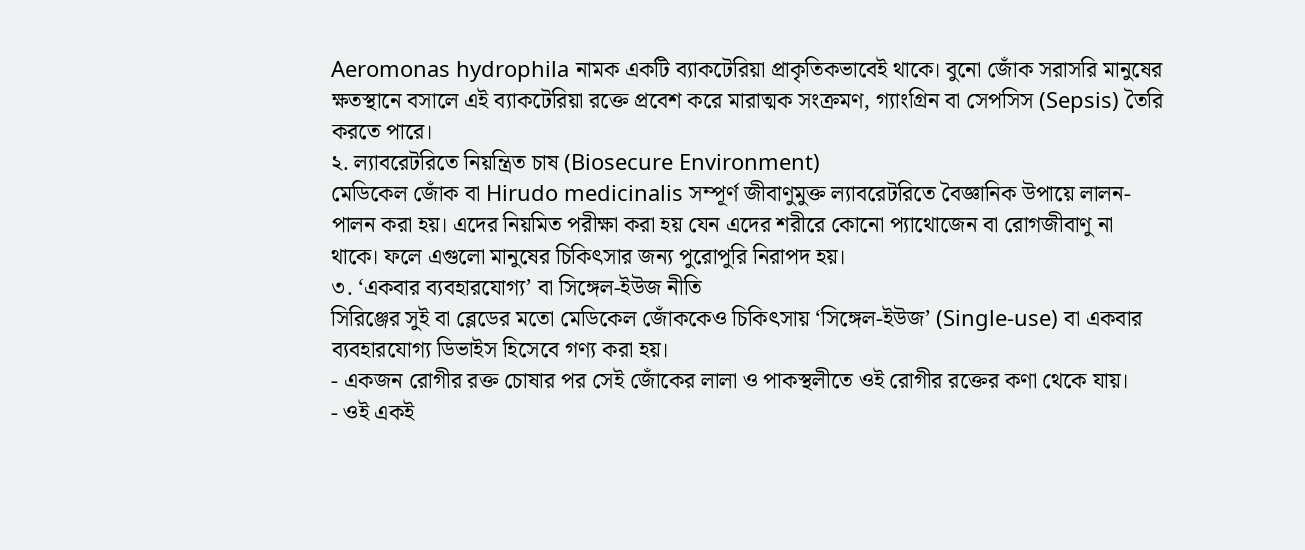Aeromonas hydrophila নামক একটি ব্যাকটেরিয়া প্রাকৃতিকভাবেই থাকে। বুনো জোঁক সরাসরি মানুষের ক্ষতস্থানে বসালে এই ব্যাকটেরিয়া রক্তে প্রবেশ করে মারাত্মক সংক্রমণ, গ্যাংগ্রিন বা সেপসিস (Sepsis) তৈরি করতে পারে।
২. ল্যাবরেটরিতে নিয়ন্ত্রিত চাষ (Biosecure Environment)
মেডিকেল জোঁক বা Hirudo medicinalis সম্পূর্ণ জীবাণুমুক্ত ল্যাবরেটরিতে বৈজ্ঞানিক উপায়ে লালন-পালন করা হয়। এদের নিয়মিত পরীক্ষা করা হয় যেন এদের শরীরে কোনো প্যাথোজেন বা রোগজীবাণু না থাকে। ফলে এগুলো মানুষের চিকিৎসার জন্য পুরোপুরি নিরাপদ হয়।
৩. ‘একবার ব্যবহারযোগ্য’ বা সিঙ্গেল-ইউজ নীতি
সিরিঞ্জের সুই বা ব্লেডের মতো মেডিকেল জোঁককেও চিকিৎসায় ‘সিঙ্গেল-ইউজ’ (Single-use) বা একবার ব্যবহারযোগ্য ডিভাইস হিসেবে গণ্য করা হয়।
- একজন রোগীর রক্ত চোষার পর সেই জোঁকের লালা ও পাকস্থলীতে ওই রোগীর রক্তের কণা থেকে যায়।
- ওই একই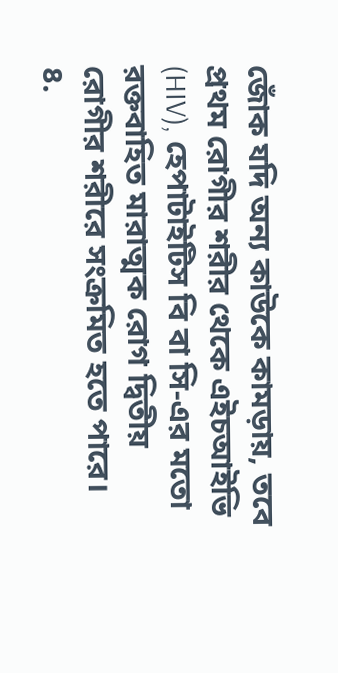জোঁক যদি অন্য কাউকে কামড়ায়, তবে প্রথম রোগীর শরীর থেকে এইচআইভি (HIV), হেপাটাইটিস বি বা সি-এর মতো রক্তবাহিত মারাত্মক রোগ দ্বিতীয় রোগীর শরীরে সংক্রমিত হতে পারে।
৪.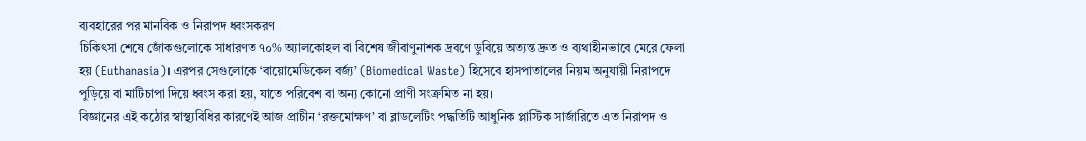ব্যবহারের পর মানবিক ও নিরাপদ ধ্বংসকরণ
চিকিৎসা শেষে জোঁকগুলোকে সাধারণত ৭০% অ্যালকোহল বা বিশেষ জীবাণুনাশক দ্রবণে ডুবিয়ে অত্যন্ত দ্রুত ও ব্যথাহীনভাবে মেরে ফেলা হয় (Euthanasia)। এরপর সেগুলোকে ‘বায়োমেডিকেল বর্জ্য’ (Biomedical Waste) হিসেবে হাসপাতালের নিয়ম অনুযায়ী নিরাপদে পুড়িয়ে বা মাটিচাপা দিয়ে ধ্বংস করা হয়, যাতে পরিবেশ বা অন্য কোনো প্রাণী সংক্রমিত না হয়।
বিজ্ঞানের এই কঠোর স্বাস্থ্যবিধির কারণেই আজ প্রাচীন ‘রক্তমোক্ষণ’ বা ব্লাডলেটিং পদ্ধতিটি আধুনিক প্লাস্টিক সার্জারিতে এত নিরাপদ ও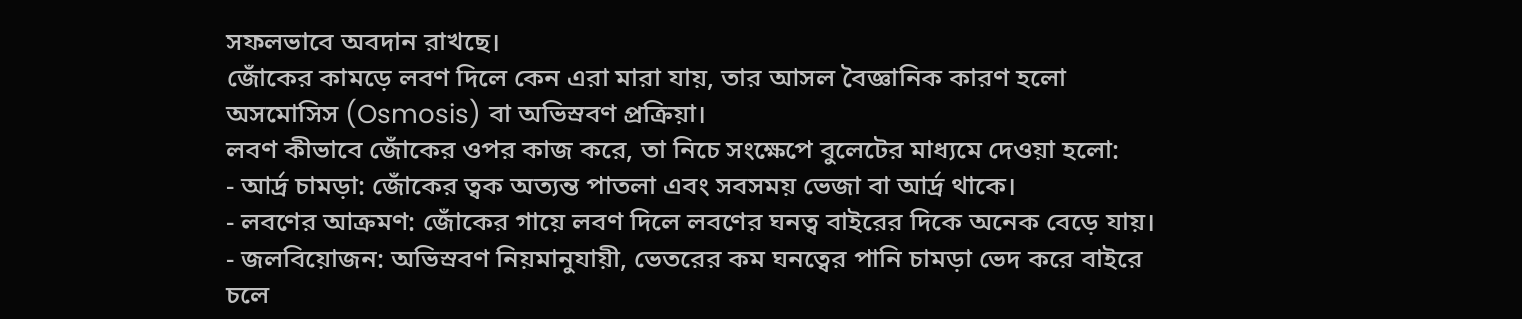সফলভাবে অবদান রাখছে।
জোঁকের কামড়ে লবণ দিলে কেন এরা মারা যায়, তার আসল বৈজ্ঞানিক কারণ হলো অসমোসিস (Osmosis) বা অভিস্রবণ প্রক্রিয়া।
লবণ কীভাবে জোঁকের ওপর কাজ করে, তা নিচে সংক্ষেপে বুলেটের মাধ্যমে দেওয়া হলো:
- আর্দ্র চামড়া: জোঁকের ত্বক অত্যন্ত পাতলা এবং সবসময় ভেজা বা আর্দ্র থাকে।
- লবণের আক্রমণ: জোঁকের গায়ে লবণ দিলে লবণের ঘনত্ব বাইরের দিকে অনেক বেড়ে যায়।
- জলবিয়োজন: অভিস্রবণ নিয়মানুযায়ী, ভেতরের কম ঘনত্বের পানি চামড়া ভেদ করে বাইরে চলে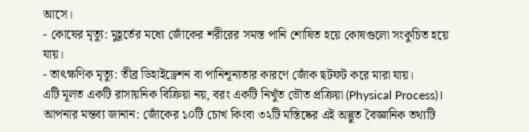আসে।
- কোষের মৃত্যু: মুহূর্তের মধ্যে জোঁকের শরীরের সমস্ত পানি শোষিত হয়ে কোষগুলো সংকুচিত হয়ে যায়।
- তাৎক্ষণিক মৃত্যু: তীব্র ডিহাইড্রেশন বা পানিশূন্যতার কারণে জোঁক ছটফট করে মারা যায়।
এটি মূলত একটি রাসায়নিক বিক্রিয়া নয়, বরং একটি নিখুঁত ভৌত প্রক্রিয়া (Physical Process)।
আপনার মন্তব্য জানান: জোঁকের ১০টি চোখ কিংবা ৩২টি মস্তিষ্কের এই অদ্ভুত বৈজ্ঞানিক তথ্যটি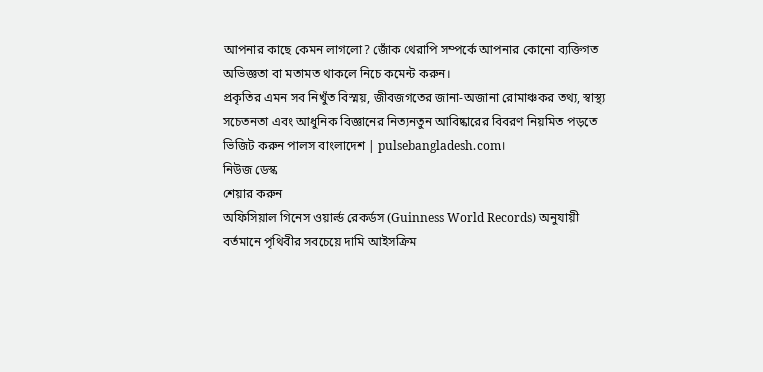আপনার কাছে কেমন লাগলো? জোঁক থেরাপি সম্পর্কে আপনার কোনো ব্যক্তিগত অভিজ্ঞতা বা মতামত থাকলে নিচে কমেন্ট করুন।
প্রকৃতির এমন সব নিখুঁত বিস্ময়, জীবজগতের জানা-অজানা রোমাঞ্চকর তথ্য, স্বাস্থ্য সচেতনতা এবং আধুনিক বিজ্ঞানের নিত্যনতুন আবিষ্কারের বিবরণ নিয়মিত পড়তে ভিজিট করুন পালস বাংলাদেশ | pulsebangladesh.com।
নিউজ ডেস্ক
শেয়ার করুন
অফিসিয়াল গিনেস ওয়ার্ল্ড রেকর্ডস (Guinness World Records) অনুযায়ী বর্তমানে পৃথিবীর সবচেয়ে দামি আইসক্রিম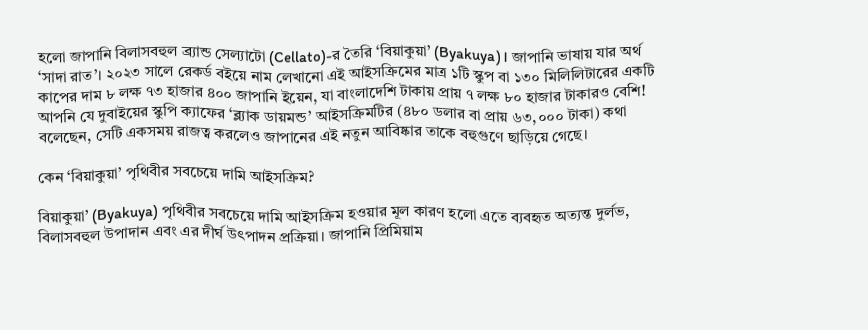হলো জাপানি বিলাসবহুল ব্র্যান্ড সেল্যাটো (Cellato)-র তৈরি ‘বিয়াকুয়া’ (Byakuya)। জাপানি ভাষায় যার অর্থ ‘সাদা রাত’। ২০২৩ সালে রেকর্ড বইয়ে নাম লেখানো এই আইসক্রিমের মাত্র ১টি স্কুপ বা ১৩০ মিলিলিটারের একটি কাপের দাম ৮ লক্ষ ৭৩ হাজার ৪০০ জাপানি ইয়েন, যা বাংলাদেশি টাকায় প্রায় ৭ লক্ষ ৮০ হাজার টাকারও বেশি!
আপনি যে দুবাইয়ের স্কুপি ক্যাফের ‘ব্ল্যাক ডায়মন্ড’ আইসক্রিমটির (৪৮০ ডলার বা প্রায় ৬৩,০০০ টাকা) কথা বলেছেন, সেটি একসময় রাজত্ব করলেও জাপানের এই নতুন আবিষ্কার তাকে বহুগুণে ছাড়িয়ে গেছে।

কেন ‘বিয়াকুয়া’ পৃথিবীর সবচেয়ে দামি আইসক্রিম?

বিয়াকুয়া’ (Byakuya) পৃথিবীর সবচেয়ে দামি আইসক্রিম হওয়ার মূল কারণ হলো এতে ব্যবহৃত অত্যন্ত দুর্লভ, বিলাসবহুল উপাদান এবং এর দীর্ঘ উৎপাদন প্রক্রিয়া। জাপানি প্রিমিয়াম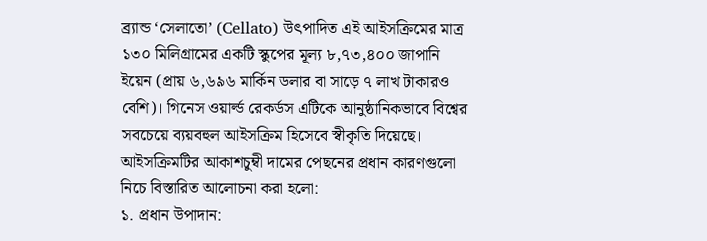ব্র্যান্ড ‘সেলাতো’ (Cellato) উৎপাদিত এই আইসক্রিমের মাত্র ১৩০ মিলিগ্রামের একটি স্কুপের মূল্য ৮,৭৩,৪০০ জাপানি ইয়েন (প্রায় ৬,৬৯৬ মার্কিন ডলার বা সাড়ে ৭ লাখ টাকারও বেশি)। গিনেস ওয়ার্ল্ড রেকর্ডস এটিকে আনুষ্ঠানিকভাবে বিশ্বের সবচেয়ে ব্যয়বহুল আইসক্রিম হিসেবে স্বীকৃতি দিয়েছে।
আইসক্রিমটির আকাশচুম্বী দামের পেছনের প্রধান কারণগুলো নিচে বিস্তারিত আলোচনা করা হলো:
১. প্রধান উপাদান: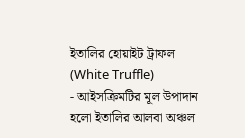ইতালির হোয়াইট ট্রাফল (White Truffle)
- আইসক্রিমটির মূল উপাদান হলো ইতালির আলবা অঞ্চল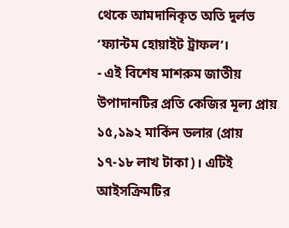থেকে আমদানিকৃত অতি দুর্লভ ‘ফ্যান্টম হোয়াইট ট্রাফল’।
- এই বিশেষ মাশরুম জাতীয় উপাদানটির প্রতি কেজির মূল্য প্রায় ১৫,১৯২ মার্কিন ডলার (প্রায় ১৭-১৮ লাখ টাকা)। এটিই আইসক্রিমটির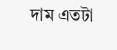দাম এতটা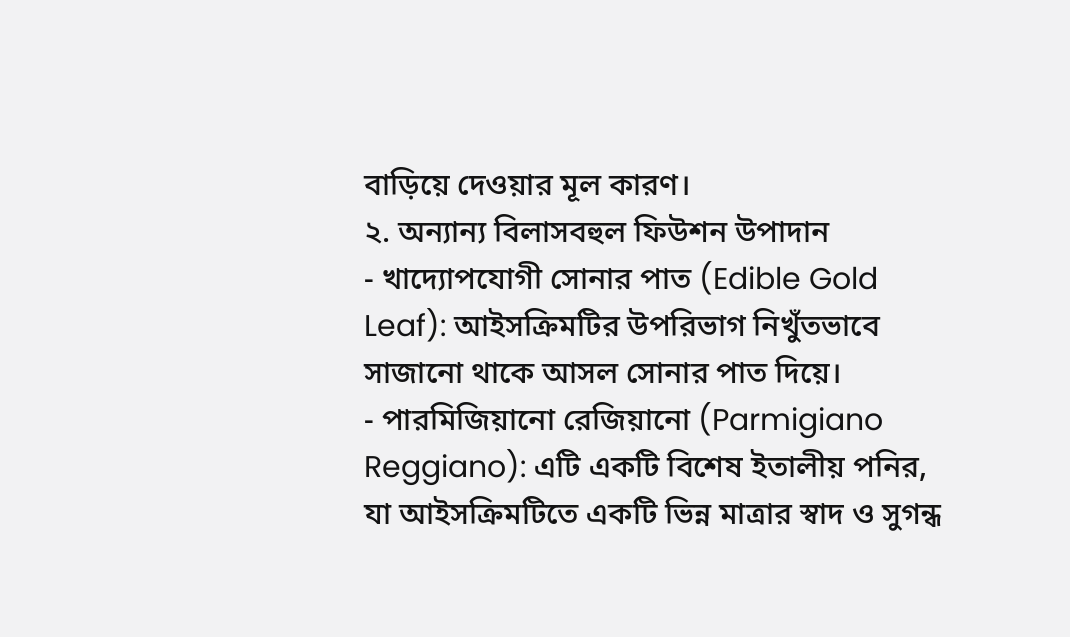বাড়িয়ে দেওয়ার মূল কারণ।
২. অন্যান্য বিলাসবহুল ফিউশন উপাদান
- খাদ্যোপযোগী সোনার পাত (Edible Gold Leaf): আইসক্রিমটির উপরিভাগ নিখুঁতভাবে সাজানো থাকে আসল সোনার পাত দিয়ে।
- পারমিজিয়ানো রেজিয়ানো (Parmigiano Reggiano): এটি একটি বিশেষ ইতালীয় পনির, যা আইসক্রিমটিতে একটি ভিন্ন মাত্রার স্বাদ ও সুগন্ধ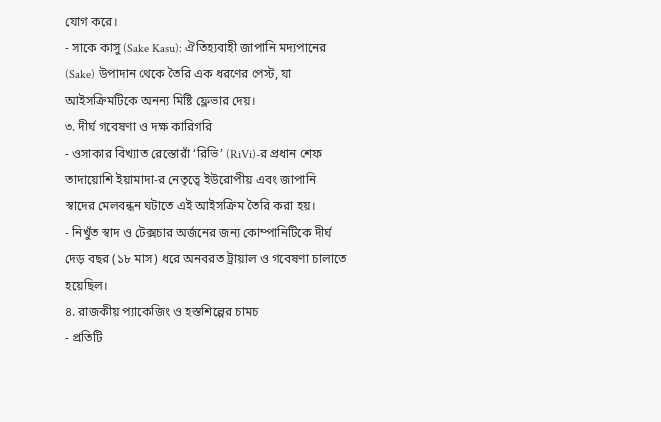যোগ করে।
- সাকে কাসু (Sake Kasu): ঐতিহ্যবাহী জাপানি মদ্যপানের (Sake) উপাদান থেকে তৈরি এক ধরণের পেস্ট, যা আইসক্রিমটিকে অনন্য মিষ্টি ফ্লেভার দেয়।
৩. দীর্ঘ গবেষণা ও দক্ষ কারিগরি
- ওসাকার বিখ্যাত রেস্তোরাঁ ‘রিভি’ (RiVi)-র প্রধান শেফ তাদায়োশি ইয়ামাদা-র নেতৃত্বে ইউরোপীয় এবং জাপানি স্বাদের মেলবন্ধন ঘটাতে এই আইসক্রিম তৈরি করা হয়।
- নিখুঁত স্বাদ ও টেক্সচার অর্জনের জন্য কোম্পানিটিকে দীর্ঘ দেড় বছর (১৮ মাস) ধরে অনবরত ট্রায়াল ও গবেষণা চালাতে হয়েছিল।
৪. রাজকীয় প্যাকেজিং ও হস্তশিল্পের চামচ
- প্রতিটি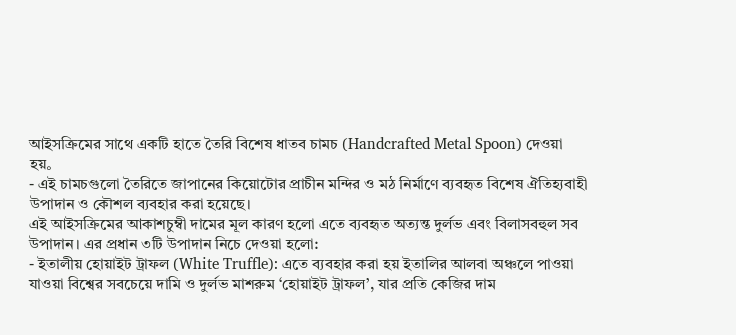আইসক্রিমের সাথে একটি হাতে তৈরি বিশেষ ধাতব চামচ (Handcrafted Metal Spoon) দেওয়া হয়。
- এই চামচগুলো তৈরিতে জাপানের কিয়োটোর প্রাচীন মন্দির ও মঠ নির্মাণে ব্যবহৃত বিশেষ ঐতিহ্যবাহী উপাদান ও কৌশল ব্যবহার করা হয়েছে।
এই আইসক্রিমের আকাশচুম্বী দামের মূল কারণ হলো এতে ব্যবহৃত অত্যন্ত দুর্লভ এবং বিলাসবহুল সব উপাদান। এর প্রধান ৩টি উপাদান নিচে দেওয়া হলো:
- ইতালীয় হোয়াইট ট্রাফল (White Truffle): এতে ব্যবহার করা হয় ইতালির আলবা অঞ্চলে পাওয়া যাওয়া বিশ্বের সবচেয়ে দামি ও দুর্লভ মাশরুম ‘হোয়াইট ট্রাফল’, যার প্রতি কেজির দাম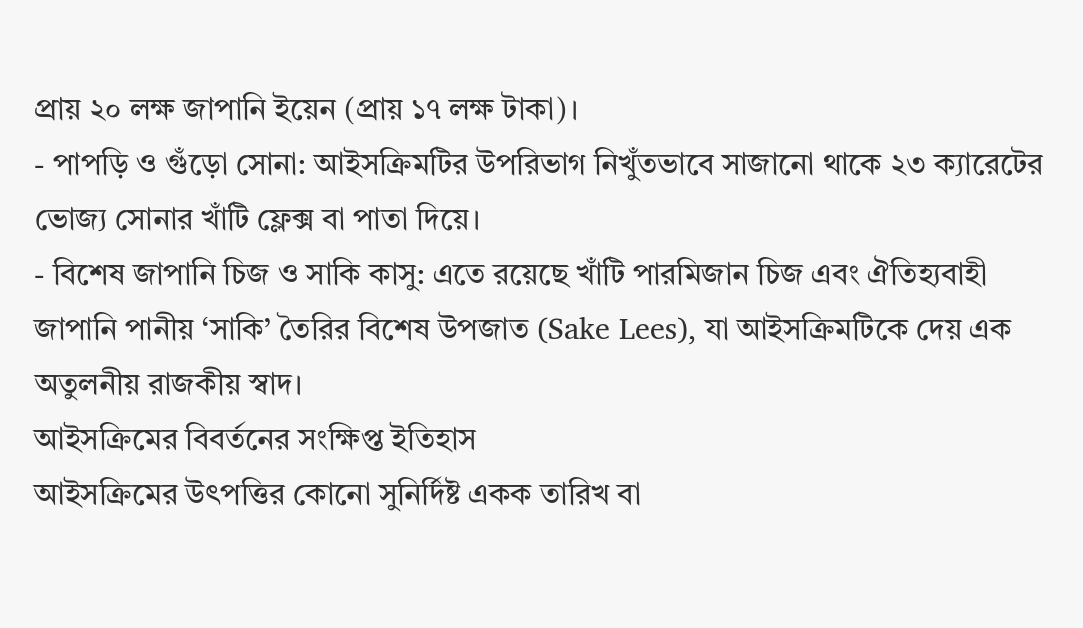প্রায় ২০ লক্ষ জাপানি ইয়েন (প্রায় ১৭ লক্ষ টাকা)।
- পাপড়ি ও গুঁড়ো সোনা: আইসক্রিমটির উপরিভাগ নিখুঁতভাবে সাজানো থাকে ২৩ ক্যারেটের ভোজ্য সোনার খাঁটি ফ্লেক্স বা পাতা দিয়ে।
- বিশেষ জাপানি চিজ ও সাকি কাসু: এতে রয়েছে খাঁটি পারমিজান চিজ এবং ঐতিহ্যবাহী জাপানি পানীয় ‘সাকি’ তৈরির বিশেষ উপজাত (Sake Lees), যা আইসক্রিমটিকে দেয় এক অতুলনীয় রাজকীয় স্বাদ।
আইসক্রিমের বিবর্তনের সংক্ষিপ্ত ইতিহাস
আইসক্রিমের উৎপত্তির কোনো সুনির্দিষ্ট একক তারিখ বা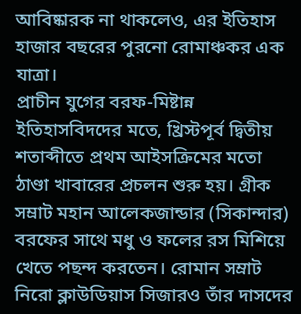আবিষ্কারক না থাকলেও, এর ইতিহাস হাজার বছরের পুরনো রোমাঞ্চকর এক যাত্রা।
প্রাচীন যুগের বরফ-মিষ্টান্ন
ইতিহাসবিদদের মতে, খ্রিস্টপূর্ব দ্বিতীয় শতাব্দীতে প্রথম আইসক্রিমের মতো ঠাণ্ডা খাবারের প্রচলন শুরু হয়। গ্রীক সম্রাট মহান আলেকজান্ডার (সিকান্দার) বরফের সাথে মধু ও ফলের রস মিশিয়ে খেতে পছন্দ করতেন। রোমান সম্রাট নিরো ক্লাউডিয়াস সিজারও তাঁর দাসদের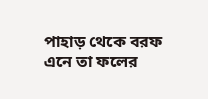পাহাড় থেকে বরফ এনে তা ফলের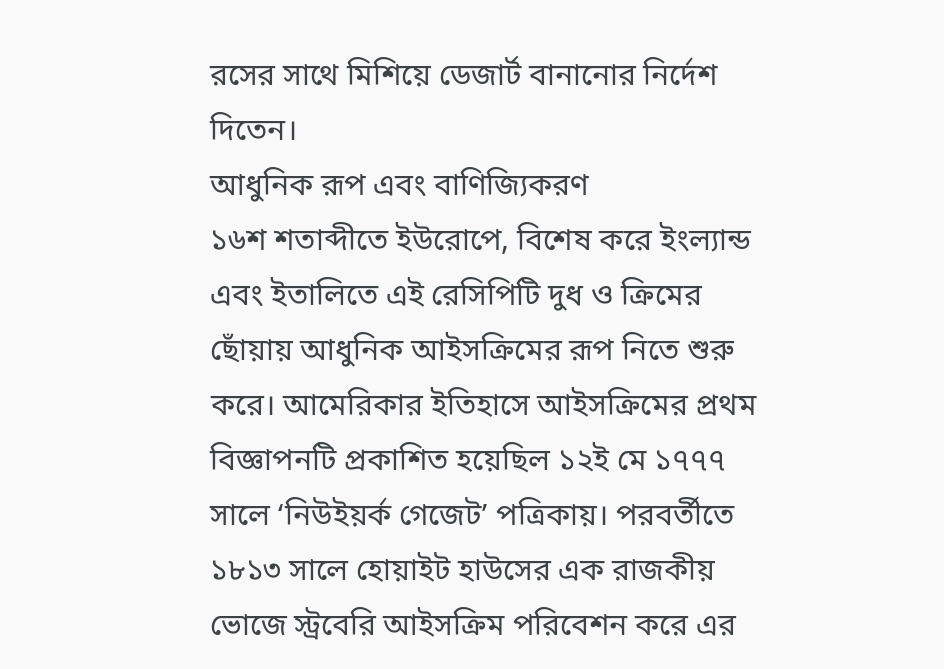রসের সাথে মিশিয়ে ডেজার্ট বানানোর নির্দেশ দিতেন।
আধুনিক রূপ এবং বাণিজ্যিকরণ
১৬শ শতাব্দীতে ইউরোপে, বিশেষ করে ইংল্যান্ড এবং ইতালিতে এই রেসিপিটি দুধ ও ক্রিমের ছোঁয়ায় আধুনিক আইসক্রিমের রূপ নিতে শুরু করে। আমেরিকার ইতিহাসে আইসক্রিমের প্রথম বিজ্ঞাপনটি প্রকাশিত হয়েছিল ১২ই মে ১৭৭৭ সালে ‘নিউইয়র্ক গেজেট’ পত্রিকায়। পরবর্তীতে ১৮১৩ সালে হোয়াইট হাউসের এক রাজকীয় ভোজে স্ট্রবেরি আইসক্রিম পরিবেশন করে এর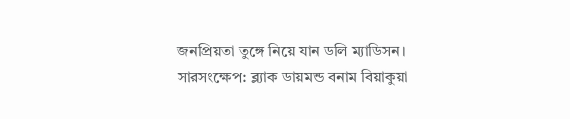জনপ্রিয়তা তুঙ্গে নিয়ে যান ডলি ম্যাডিসন।
সারসংক্ষেপ: ব্ল্যাক ডায়মন্ড বনাম বিয়াকুয়া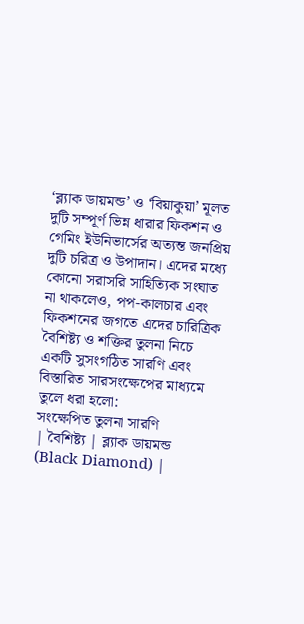‘ব্ল্যাক ডায়মন্ড’ ও ‘বিয়াকুয়া’ মূলত দুটি সম্পূর্ণ ভিন্ন ধারার ফিকশন ও গেমিং ইউনিভার্সের অত্যন্ত জনপ্রিয় দুটি চরিত্র ও উপাদান। এদের মধ্যে কোনো সরাসরি সাহিত্যিক সংঘাত না থাকলেও, পপ-কালচার এবং ফিকশনের জগতে এদের চারিত্রিক বৈশিষ্ট্য ও শক্তির তুলনা নিচে একটি সুসংগঠিত সারণি এবং বিস্তারিত সারসংক্ষেপের মাধ্যমে তুলে ধরা হলো:
সংক্ষেপিত তুলনা সারণি
| বৈশিষ্ট্য | ব্ল্যাক ডায়মন্ড (Black Diamond) |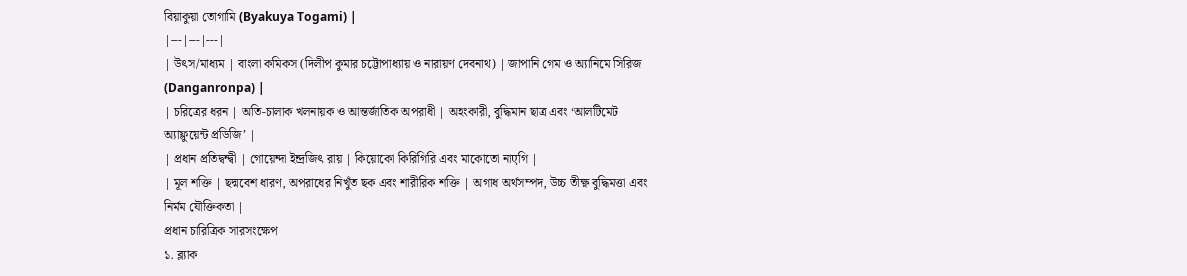বিয়াকুয়া তোগামি (Byakuya Togami) |
|---|---|---|
| উৎস/মাধ্যম | বাংলা কমিকস (দিলীপ কুমার চট্টোপাধ্যায় ও নারায়ণ দেবনাথ) | জাপানি গেম ও অ্যানিমে সিরিজ (Danganronpa) |
| চরিত্রের ধরন | অতি-চালাক খলনায়ক ও আন্তর্জাতিক অপরাধী | অহংকারী, বুদ্ধিমান ছাত্র এবং ‘আলটিমেট অ্যাফ্লুয়েন্ট প্রডিজি’ |
| প্রধান প্রতিদ্বন্দ্বী | গোয়েন্দা ইন্দ্রজিৎ রায় | কিয়োকো কিরিগিরি এবং মাকোতো নাएগি |
| মূল শক্তি | ছদ্মবেশ ধারণ, অপরাধের নিখুঁত ছক এবং শারীরিক শক্তি | অগাধ অর্থসম্পদ, উচ্চ তীক্ষ্ণ বুদ্ধিমত্তা এবং নির্মম যৌক্তিকতা |
প্রধান চারিত্রিক সারসংক্ষেপ
১. ব্ল্যাক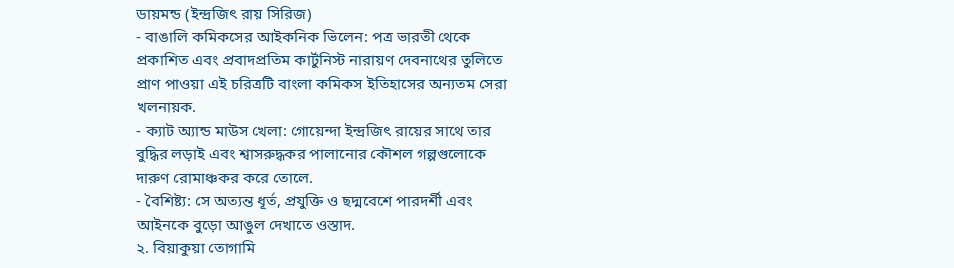ডায়মন্ড (ইন্দ্রজিৎ রায় সিরিজ)
- বাঙালি কমিকসের আইকনিক ভিলেন: পত্র ভারতী থেকে প্রকাশিত এবং প্রবাদপ্রতিম কার্টুনিস্ট নারায়ণ দেবনাথের তুলিতে প্রাণ পাওয়া এই চরিত্রটি বাংলা কমিকস ইতিহাসের অন্যতম সেরা খলনায়ক.
- ক্যাট অ্যান্ড মাউস খেলা: গোয়েন্দা ইন্দ্রজিৎ রায়ের সাথে তার বুদ্ধির লড়াই এবং শ্বাসরুদ্ধকর পালানোর কৌশল গল্পগুলোকে দারুণ রোমাঞ্চকর করে তোলে.
- বৈশিষ্ট্য: সে অত্যন্ত ধূর্ত, প্রযুক্তি ও ছদ্মবেশে পারদর্শী এবং আইনকে বুড়ো আঙুল দেখাতে ওস্তাদ.
২. বিয়াকুয়া তোগামি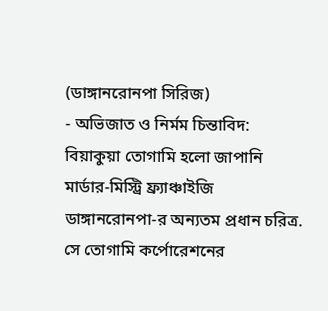(ডাঙ্গানরোনপা সিরিজ)
- অভিজাত ও নির্মম চিন্তাবিদ: বিয়াকুয়া তোগামি হলো জাপানি মার্ডার-মিস্ট্রি ফ্র্যাঞ্চাইজি ডাঙ্গানরোনপা-র অন্যতম প্রধান চরিত্র. সে তোগামি কর্পোরেশনের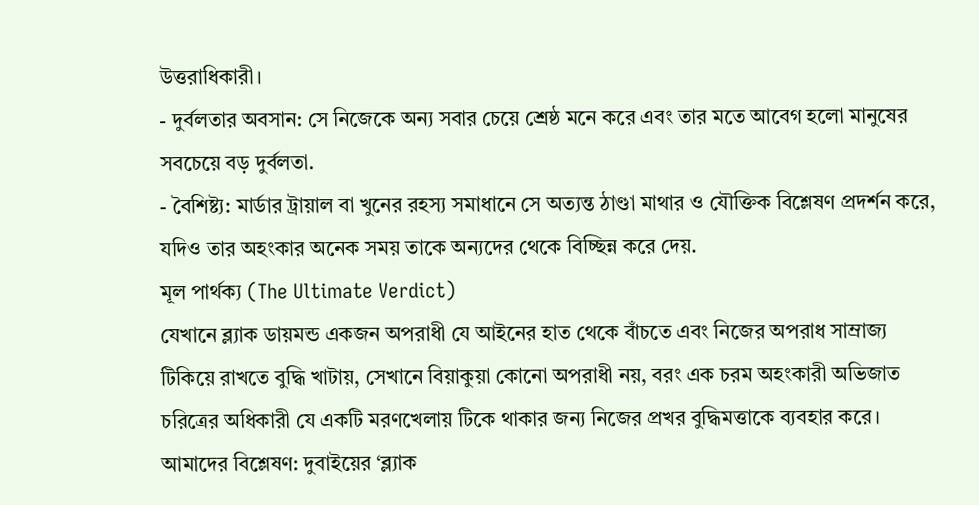উত্তরাধিকারী।
- দুর্বলতার অবসান: সে নিজেকে অন্য সবার চেয়ে শ্রেষ্ঠ মনে করে এবং তার মতে আবেগ হলো মানুষের সবচেয়ে বড় দুর্বলতা.
- বৈশিষ্ট্য: মার্ডার ট্রায়াল বা খুনের রহস্য সমাধানে সে অত্যন্ত ঠাণ্ডা মাথার ও যৌক্তিক বিশ্লেষণ প্রদর্শন করে, যদিও তার অহংকার অনেক সময় তাকে অন্যদের থেকে বিচ্ছিন্ন করে দেয়.
মূল পার্থক্য (The Ultimate Verdict)
যেখানে ব্ল্যাক ডায়মন্ড একজন অপরাধী যে আইনের হাত থেকে বাঁচতে এবং নিজের অপরাধ সাম্রাজ্য টিকিয়ে রাখতে বুদ্ধি খাটায়, সেখানে বিয়াকুয়া কোনো অপরাধী নয়, বরং এক চরম অহংকারী অভিজাত চরিত্রের অধিকারী যে একটি মরণখেলায় টিকে থাকার জন্য নিজের প্রখর বুদ্ধিমত্তাকে ব্যবহার করে।
আমাদের বিশ্লেষণ: দুবাইয়ের ‘ব্ল্যাক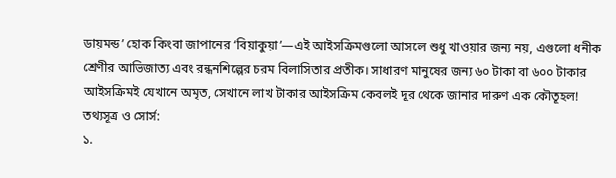ডায়মন্ড’ হোক কিংবা জাপানের ‘বিয়াকুয়া’—এই আইসক্রিমগুলো আসলে শুধু খাওয়ার জন্য নয়, এগুলো ধনীক শ্রেণীর আভিজাত্য এবং রন্ধনশিল্পের চরম বিলাসিতার প্রতীক। সাধারণ মানুষের জন্য ৬০ টাকা বা ৬০০ টাকার আইসক্রিমই যেখানে অমৃত, সেখানে লাখ টাকার আইসক্রিম কেবলই দূর থেকে জানার দারুণ এক কৌতূহল!
তথ্যসূত্র ও সোর্স:
১.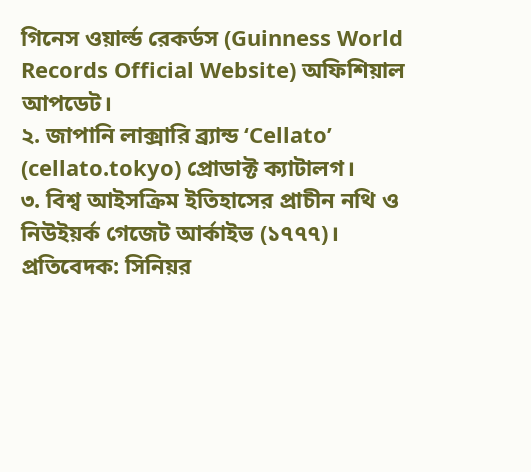গিনেস ওয়ার্ল্ড রেকর্ডস (Guinness World Records Official Website) অফিশিয়াল আপডেট।
২. জাপানি লাক্সারি ব্র্যান্ড ‘Cellato’ (cellato.tokyo) প্রোডাক্ট ক্যাটালগ।
৩. বিশ্ব আইসক্রিম ইতিহাসের প্রাচীন নথি ও নিউইয়র্ক গেজেট আর্কাইভ (১৭৭৭)।
প্রতিবেদক: সিনিয়র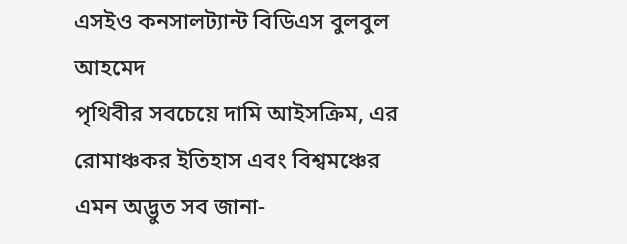এসইও কনসালট্যান্ট বিডিএস বুলবুল আহমেদ
পৃথিবীর সবচেয়ে দামি আইসক্রিম, এর রোমাঞ্চকর ইতিহাস এবং বিশ্বমঞ্চের এমন অদ্ভুত সব জানা-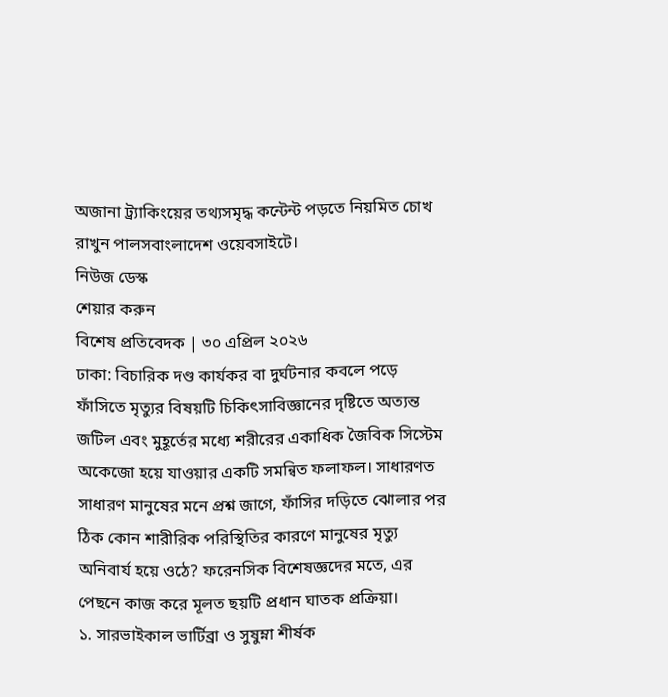অজানা ট্র্যাকিংয়ের তথ্যসমৃদ্ধ কন্টেন্ট পড়তে নিয়মিত চোখ রাখুন পালসবাংলাদেশ ওয়েবসাইটে।
নিউজ ডেস্ক
শেয়ার করুন
বিশেষ প্রতিবেদক | ৩০ এপ্রিল ২০২৬
ঢাকা: বিচারিক দণ্ড কার্যকর বা দুর্ঘটনার কবলে পড়ে ফাঁসিতে মৃত্যুর বিষয়টি চিকিৎসাবিজ্ঞানের দৃষ্টিতে অত্যন্ত জটিল এবং মুহূর্তের মধ্যে শরীরের একাধিক জৈবিক সিস্টেম অকেজো হয়ে যাওয়ার একটি সমন্বিত ফলাফল। সাধারণত সাধারণ মানুষের মনে প্রশ্ন জাগে, ফাঁসির দড়িতে ঝোলার পর ঠিক কোন শারীরিক পরিস্থিতির কারণে মানুষের মৃত্যু অনিবার্য হয়ে ওঠে? ফরেনসিক বিশেষজ্ঞদের মতে, এর পেছনে কাজ করে মূলত ছয়টি প্রধান ঘাতক প্রক্রিয়া।
১. সারভাইকাল ভার্টিব্রা ও সুষুম্না শীর্ষক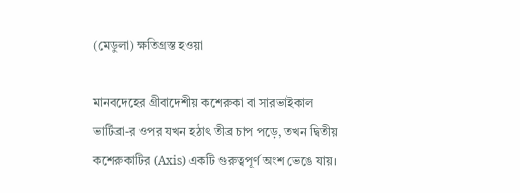(মেডুলা) ক্ষতিগ্রস্ত হওয়া

মানবদেহের গ্রীবাদেশীয় কশেরুকা বা সারভাইকাল ভার্টিব্রা-র ওপর যখন হঠাৎ তীব্র চাপ পড়ে, তখন দ্বিতীয় কশেরুকাটির (Axis) একটি গুরুত্বপূর্ণ অংশ ভেঙে যায়।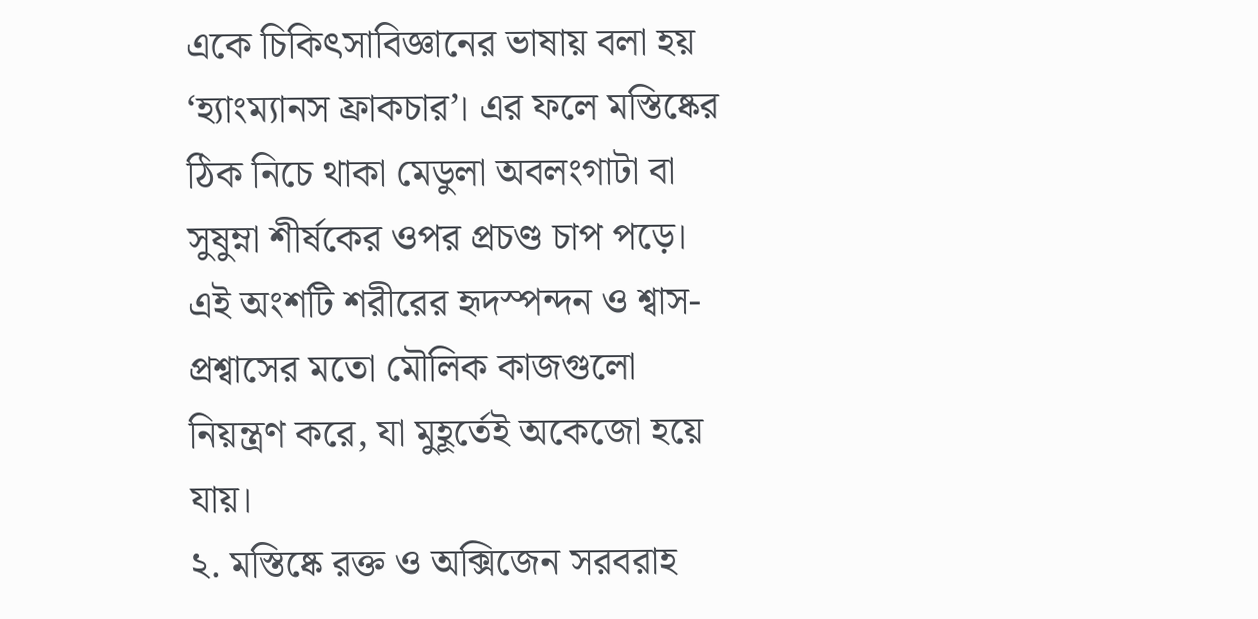একে চিকিৎসাবিজ্ঞানের ভাষায় বলা হয় ‘হ্যাংম্যানস ফ্রাকচার’। এর ফলে মস্তিষ্কের ঠিক নিচে থাকা মেডুলা অবলংগাটা বা সুষুম্না শীর্ষকের ওপর প্রচণ্ড চাপ পড়ে। এই অংশটি শরীরের হৃদস্পন্দন ও শ্বাস-প্রশ্বাসের মতো মৌলিক কাজগুলো নিয়ন্ত্রণ করে, যা মুহূর্তেই অকেজো হয়ে যায়।
২. মস্তিষ্কে রক্ত ও অক্সিজেন সরবরাহ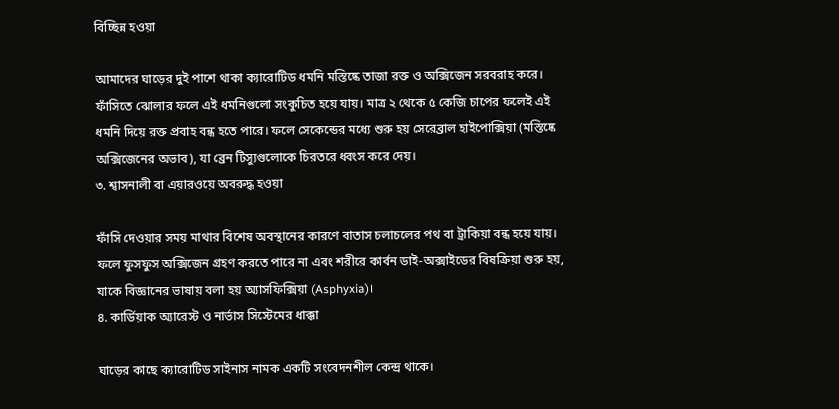বিচ্ছিন্ন হওয়া

আমাদের ঘাড়ের দুই পাশে থাকা ক্যারোটিড ধমনি মস্তিষ্কে তাজা রক্ত ও অক্সিজেন সরবরাহ করে। ফাঁসিতে ঝোলার ফলে এই ধমনিগুলো সংকুচিত হয়ে যায়। মাত্র ২ থেকে ৫ কেজি চাপের ফলেই এই ধমনি দিয়ে রক্ত প্রবাহ বন্ধ হতে পারে। ফলে সেকেন্ডের মধ্যে শুরু হয় সেরেব্রাল হাইপোক্সিয়া (মস্তিষ্কে অক্সিজেনের অভাব), যা ব্রেন টিস্যুগুলোকে চিরতরে ধ্বংস করে দেয়।
৩. শ্বাসনালী বা এয়ারওয়ে অবরুদ্ধ হওয়া

ফাঁসি দেওয়ার সময় মাথার বিশেষ অবস্থানের কারণে বাতাস চলাচলের পথ বা ট্রাকিয়া বন্ধ হয়ে যায়। ফলে ফুসফুস অক্সিজেন গ্রহণ করতে পারে না এবং শরীরে কার্বন ডাই-অক্সাইডের বিষক্রিয়া শুরু হয়, যাকে বিজ্ঞানের ভাষায় বলা হয় অ্যাসফিক্সিয়া (Asphyxia)।
৪. কার্ডিয়াক অ্যারেস্ট ও নার্ভাস সিস্টেমের ধাক্কা

ঘাড়ের কাছে ক্যারোটিড সাইনাস নামক একটি সংবেদনশীল কেন্দ্র থাকে।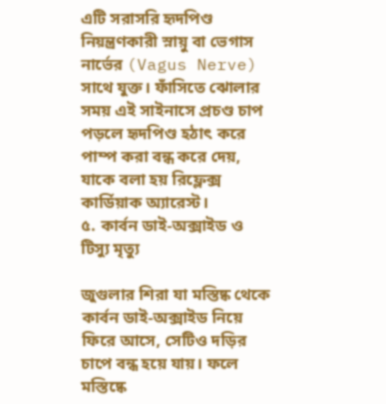এটি সরাসরি হৃদপিণ্ড নিয়ন্ত্রণকারী স্নায়ু বা ভেগাস নার্ভের (Vagus Nerve) সাথে যুক্ত। ফাঁসিতে ঝোলার সময় এই সাইনাসে প্রচণ্ড চাপ পড়লে হৃদপিণ্ড হঠাৎ করে পাম্প করা বন্ধ করে দেয়, যাকে বলা হয় রিফ্লেক্স কার্ডিয়াক অ্যারেস্ট।
৫. কার্বন ডাই-অক্সাইড ও টিস্যু মৃত্যু

জুগুলার শিরা যা মস্তিষ্ক থেকে কার্বন ডাই-অক্সাইড নিয়ে ফিরে আসে, সেটিও দড়ির চাপে বন্ধ হয়ে যায়। ফলে মস্তিষ্কে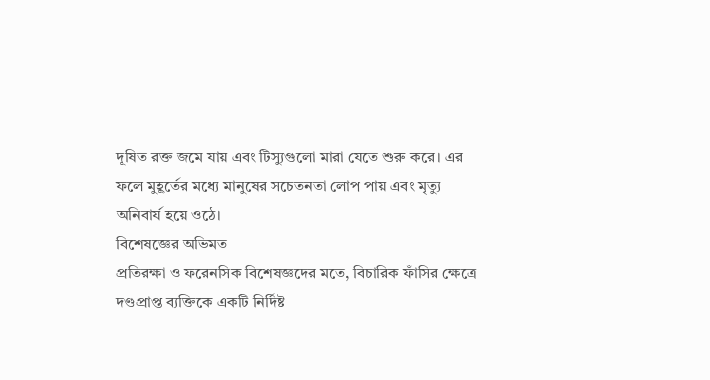দূষিত রক্ত জমে যায় এবং টিস্যুগুলো মারা যেতে শুরু করে। এর ফলে মুহূর্তের মধ্যে মানুষের সচেতনতা লোপ পায় এবং মৃত্যু অনিবার্য হয়ে ওঠে।
বিশেষজ্ঞের অভিমত
প্রতিরক্ষা ও ফরেনসিক বিশেষজ্ঞদের মতে, বিচারিক ফাঁসির ক্ষেত্রে দণ্ডপ্রাপ্ত ব্যক্তিকে একটি নির্দিষ্ট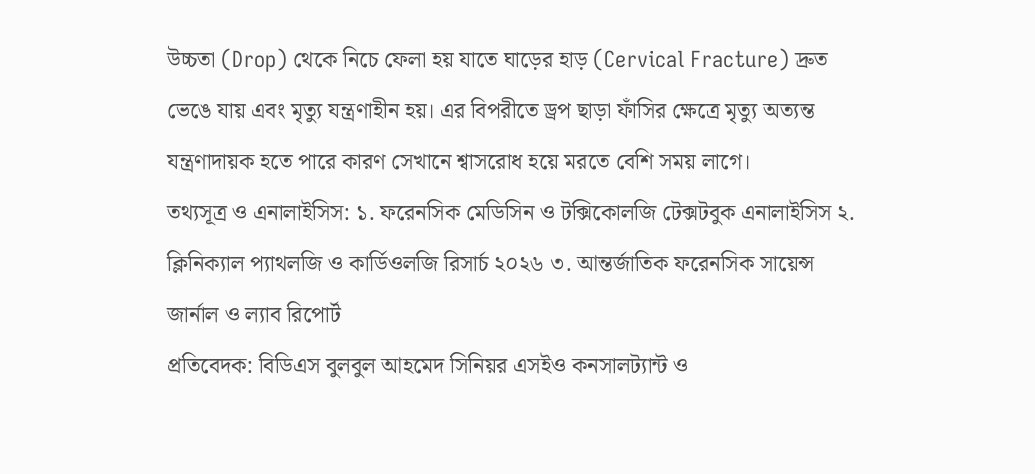উচ্চতা (Drop) থেকে নিচে ফেলা হয় যাতে ঘাড়ের হাড় (Cervical Fracture) দ্রুত ভেঙে যায় এবং মৃত্যু যন্ত্রণাহীন হয়। এর বিপরীতে ড্রপ ছাড়া ফাঁসির ক্ষেত্রে মৃত্যু অত্যন্ত যন্ত্রণাদায়ক হতে পারে কারণ সেখানে শ্বাসরোধ হয়ে মরতে বেশি সময় লাগে।
তথ্যসূত্র ও এনালাইসিস: ১. ফরেনসিক মেডিসিন ও টক্সিকোলজি টেক্সটবুক এনালাইসিস ২. ক্লিনিক্যাল প্যাথলজি ও কার্ডিওলজি রিসার্চ ২০২৬ ৩. আন্তর্জাতিক ফরেনসিক সায়েন্স জার্নাল ও ল্যাব রিপোর্ট
প্রতিবেদক: বিডিএস বুলবুল আহমেদ সিনিয়র এসইও কনসালট্যান্ট ও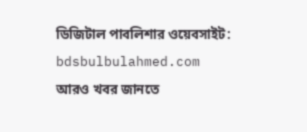ডিজিটাল পাবলিশার ওয়েবসাইট: bdsbulbulahmed.com
আরও খবর জানতে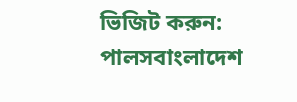ভিজিট করুন: পালসবাংলাদেশ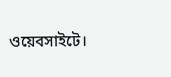ওয়েবসাইটে।